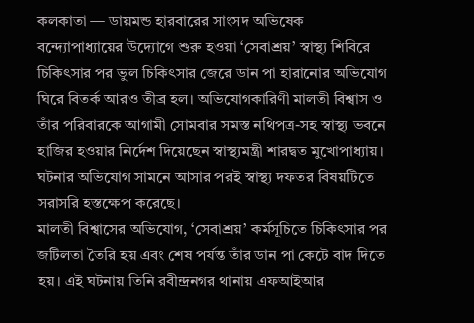কলকাতা — ডায়মন্ড হারবারের সাংসদ অভিষেক বন্দ্যোপাধ্যায়ের উদ্যোগে শুরু হওয়া ‘সেবাশ্রয়’ স্বাস্থ্য শিবিরে চিকিৎসার পর ভুল চিকিৎসার জেরে ডান পা হারানোর অভিযোগ ঘিরে বিতর্ক আরও তীব্র হল। অভিযোগকারিণী মালতী বিশ্বাস ও তাঁর পরিবারকে আগামী সোমবার সমস্ত নথিপত্র-সহ স্বাস্থ্য ভবনে হাজির হওয়ার নির্দেশ দিয়েছেন স্বাস্থ্যমন্ত্রী শারদ্বত মুখোপাধ্যায়। ঘটনার অভিযোগ সামনে আসার পরই স্বাস্থ্য দফতর বিষয়টিতে সরাসরি হস্তক্ষেপ করেছে।
মালতী বিশ্বাসের অভিযোগ, ‘সেবাশ্রয়’ কর্মসূচিতে চিকিৎসার পর জটিলতা তৈরি হয় এবং শেষ পর্যন্ত তাঁর ডান পা কেটে বাদ দিতে হয়। এই ঘটনায় তিনি রবীন্দ্রনগর থানায় এফআইআর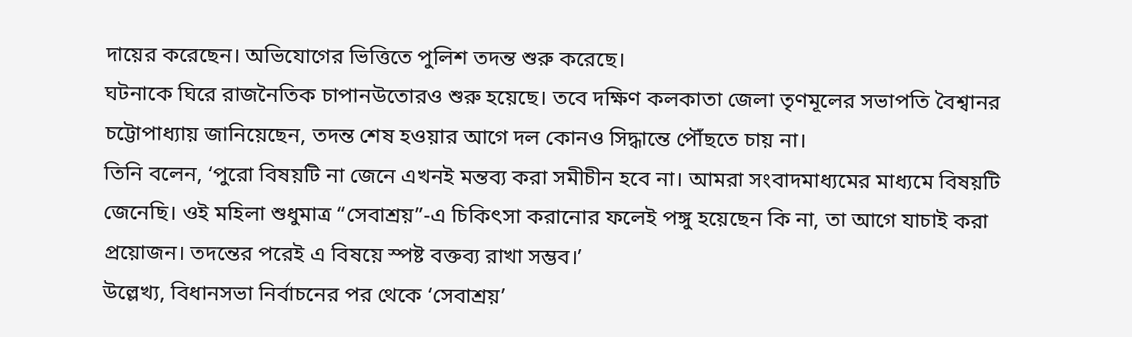দায়ের করেছেন। অভিযোগের ভিত্তিতে পুলিশ তদন্ত শুরু করেছে।
ঘটনাকে ঘিরে রাজনৈতিক চাপানউতোরও শুরু হয়েছে। তবে দক্ষিণ কলকাতা জেলা তৃণমূলের সভাপতি বৈশ্বানর চট্টোপাধ্যায় জানিয়েছেন, তদন্ত শেষ হওয়ার আগে দল কোনও সিদ্ধান্তে পৌঁছতে চায় না।
তিনি বলেন, ‘পুরো বিষয়টি না জেনে এখনই মন্তব্য করা সমীচীন হবে না। আমরা সংবাদমাধ্যমের মাধ্যমে বিষয়টি জেনেছি। ওই মহিলা শুধুমাত্র “সেবাশ্রয়”-এ চিকিৎসা করানোর ফলেই পঙ্গু হয়েছেন কি না, তা আগে যাচাই করা প্রয়োজন। তদন্তের পরেই এ বিষয়ে স্পষ্ট বক্তব্য রাখা সম্ভব।’
উল্লেখ্য, বিধানসভা নির্বাচনের পর থেকে ‘সেবাশ্রয়’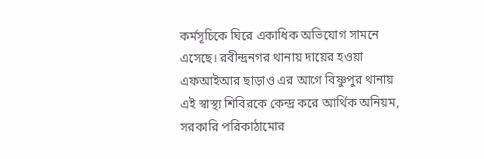কর্মসূচিকে ঘিরে একাধিক অভিযোগ সামনে এসেছে। রবীন্দ্রনগর থানায় দায়ের হওয়া এফআইআর ছাড়াও এর আগে বিষ্ণুপুর থানায় এই স্বাস্থ্য শিবিরকে কেন্দ্র করে আর্থিক অনিয়ম, সরকারি পরিকাঠামোর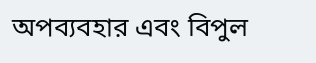অপব্যবহার এবং বিপুল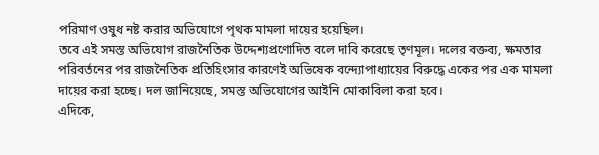পরিমাণ ওষুধ নষ্ট করার অভিযোগে পৃথক মামলা দায়ের হয়েছিল।
তবে এই সমস্ত অভিযোগ রাজনৈতিক উদ্দেশ্যপ্রণোদিত বলে দাবি করেছে তৃণমূল। দলের বক্তব্য, ক্ষমতার পরিবর্তনের পর রাজনৈতিক প্রতিহিংসার কারণেই অভিষেক বন্দ্যোপাধ্যায়ের বিরুদ্ধে একের পর এক মামলা দায়ের করা হচ্ছে। দল জানিয়েছে, সমস্ত অভিযোগের আইনি মোকাবিলা করা হবে।
এদিকে,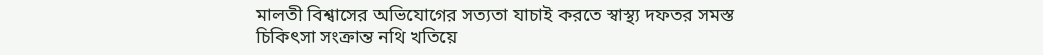মালতী বিশ্বাসের অভিযোগের সত্যতা যাচাই করতে স্বাস্থ্য দফতর সমস্ত চিকিৎসা সংক্রান্ত নথি খতিয়ে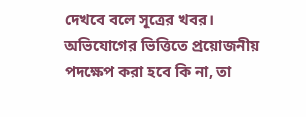দেখবে বলে সূত্রের খবর। অভিযোগের ভিত্তিতে প্রয়োজনীয় পদক্ষেপ করা হবে কি না, তা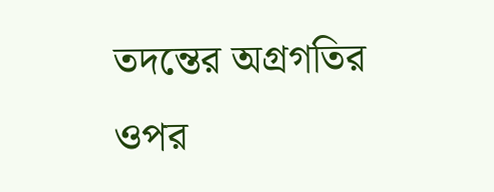তদন্তের অগ্রগতির ওপর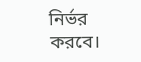নির্ভর করবে।